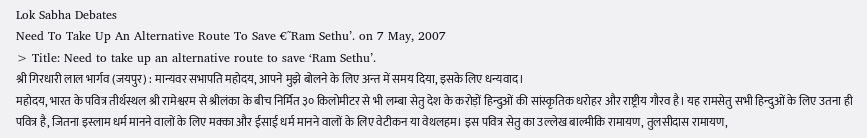Lok Sabha Debates
Need To Take Up An Alternative Route To Save €˜Ram Sethu’. on 7 May, 2007
> Title: Need to take up an alternative route to save ‘Ram Sethu’.
श्री गिरधारी लाल भार्गव (जयपुर) : मान्यवर सभापति महोदय, आपने मुझे बोलने के लिए अन्त में समय दिया, इसके लिए धन्यवाद।
महोदय, भारत के पवित्र तीर्थस्थल श्री रामेश्वरम से श्रीलंका के बीच निर्मित ३० किलोमीटर से भी लम्बा सेतु देश के करोड़ों हिन्दुओं की सांस्कृतिक धरोहर और राष्ट्रीय गौरव है। यह रामसेतु सभी हिन्दुओं के लिए उतना ही पवित्र है, जितना इस्लाम धर्म मानने वालों के लिए मक्का और ईसाई धर्म मानने वालों के लिए वेटीकन या वेथलहम। इस पवित्र सेतु का उल्लेख बाल्मीकि रामायण, तुलसीदास रामायण,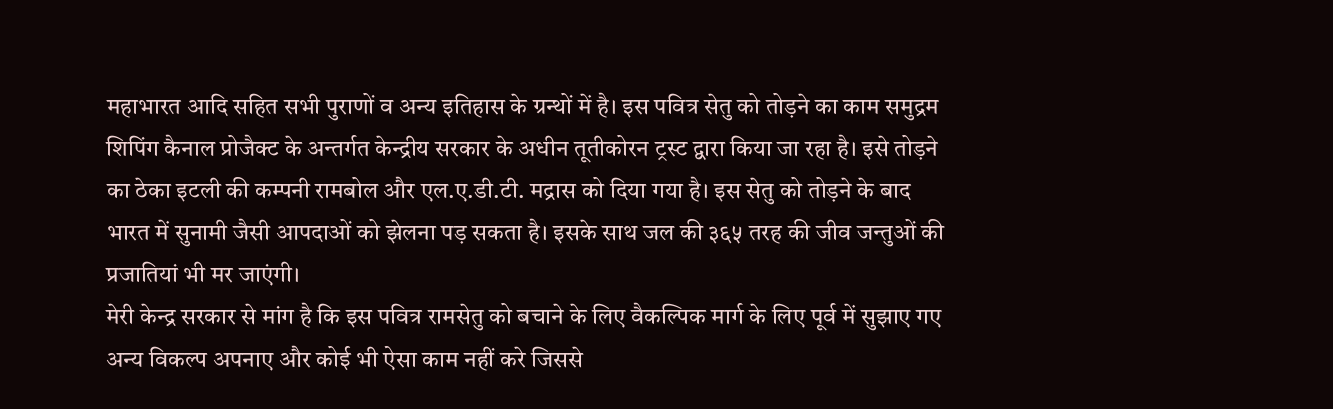महाभारत आदि सहित सभी पुराणों व अन्य इतिहास के ग्रन्थों में है। इस पवित्र सेतु को तोड़ने का काम समुद्रम शिपिंग कैनाल प्रोजैक्ट के अन्तर्गत केन्द्रीय सरकार के अधीन तूतीकोरन ट्रस्ट द्वारा किया जा रहा है। इसे तोड़ने का ठेका इटली की कम्पनी रामबोल और एल.ए.डी.टी. मद्रास को दिया गया है। इस सेतु को तोड़ने के बाद भारत में सुनामी जैसी आपदाओं को झेलना पड़ सकता है। इसके साथ जल की ३६५ तरह की जीव जन्तुओं की प्रजातियां भी मर जाएंगी।
मेरी केन्द्र सरकार से मांग है कि इस पवित्र रामसेतु को बचाने के लिए वैकल्पिक मार्ग के लिए पूर्व में सुझाए गए अन्य विकल्प अपनाए और कोई भी ऐसा काम नहीं करे जिससे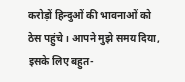करोड़ों हिन्दुओं की भावनाओं को ठेस पहुंचे। आपने मुझे समय दिया, इसके लिए बहुत-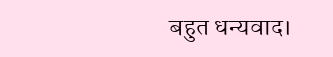बहुत धन्यवाद।